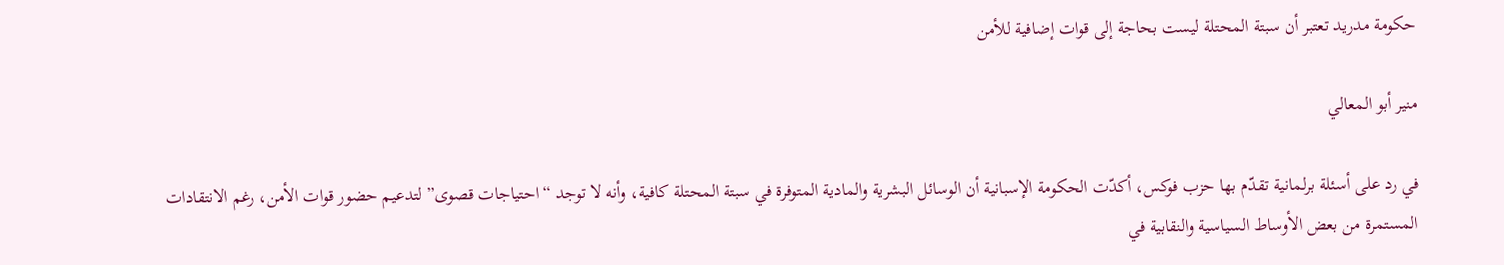حكومة مدريد تعتبر أن سبتة المحتلة ليست بحاجة إلى قوات إضافية للأمن

منير أبو المعالي

في رد على أسئلة برلمانية تقدّم بها حزب فوكس، أكدّت الحكومة الإسبانية أن الوسائل البشرية والمادية المتوفرة في سبتة المحتلة كافية، وأنه لا توجد “احتياجات قصوى” لتدعيم حضور قوات الأمن، رغم الانتقادات المستمرة من بعض الأوساط السياسية والنقابية في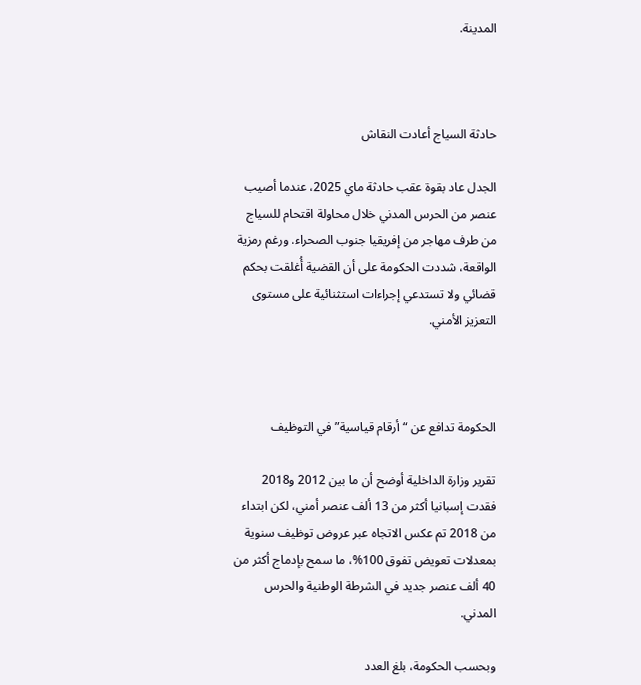المدينة.



حادثة السياج أعادت النقاش

الجدل عاد بقوة عقب حادثة ماي 2025، عندما أصيب عنصر من الحرس المدني خلال محاولة اقتحام للسياج من طرف مهاجر من إفريقيا جنوب الصحراء. ورغم رمزية الواقعة، شددت الحكومة على أن القضية أُغلقت بحكم قضائي ولا تستدعي إجراءات استثنائية على مستوى التعزيز الأمني.



الحكومة تدافع عن “أرقام قياسية” في التوظيف

تقرير وزارة الداخلية أوضح أن ما بين 2012 و2018 فقدت إسبانيا أكثر من 13 ألف عنصر أمني، لكن ابتداء من 2018 تم عكس الاتجاه عبر عروض توظيف سنوية بمعدلات تعويض تفوق 100%، ما سمح بإدماج أكثر من 40 ألف عنصر جديد في الشرطة الوطنية والحرس المدني.

وبحسب الحكومة، بلغ العدد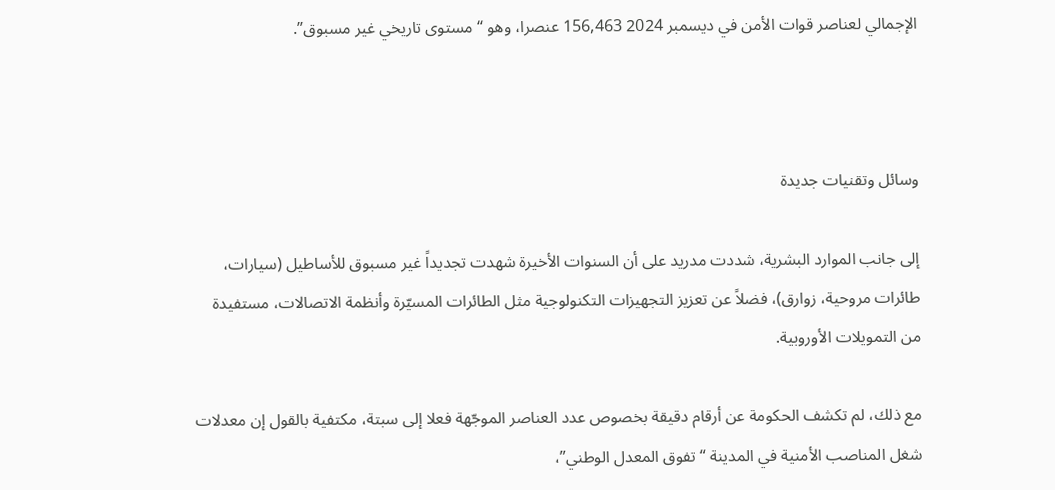الإجمالي لعناصر قوات الأمن في ديسمبر 2024 156,463 عنصرا، وهو “مستوى تاريخي غير مسبوق”.



وسائل وتقنيات جديدة

إلى جانب الموارد البشرية، شددت مدريد على أن السنوات الأخيرة شهدت تجديداً غير مسبوق للأساطيل (سيارات، طائرات مروحية، زوارق)، فضلاً عن تعزيز التجهيزات التكنولوجية مثل الطائرات المسيّرة وأنظمة الاتصالات، مستفيدة من التمويلات الأوروبية.

مع ذلك، لم تكشف الحكومة عن أرقام دقيقة بخصوص عدد العناصر الموجّهة فعلا إلى سبتة، مكتفية بالقول إن معدلات شغل المناصب الأمنية في المدينة “تفوق المعدل الوطني”،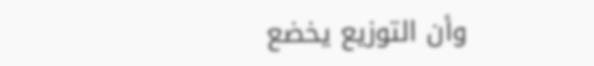وأن التوزيع يخضع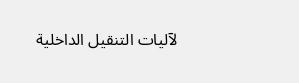لآليات التنقيل الداخلية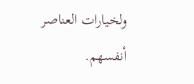ولخيارات العناصر أنفسهم.